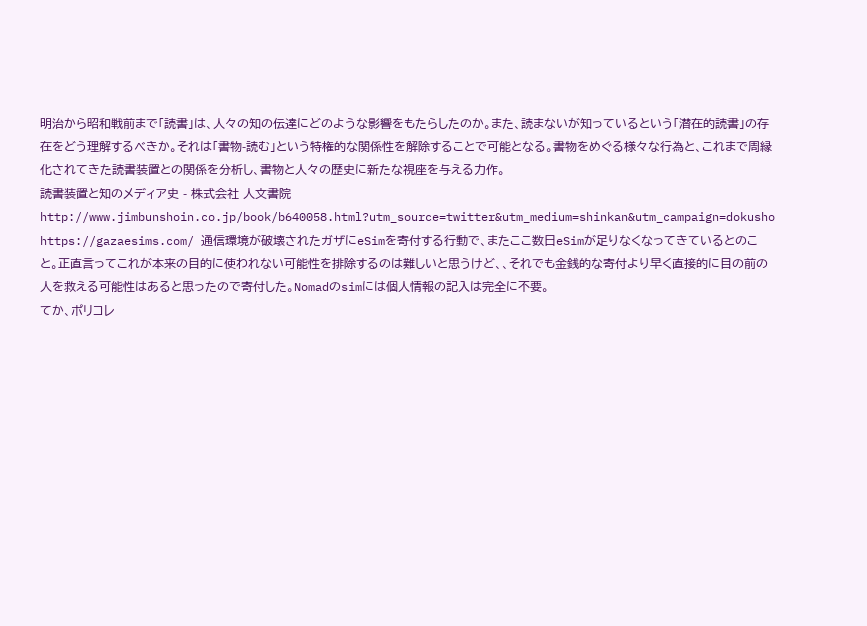明治から昭和戦前まで「読書」は、人々の知の伝達にどのような影響をもたらしたのか。また、読まないが知っているという「潜在的読書」の存在をどう理解するべきか。それは「書物-読む」という特権的な関係性を解除することで可能となる。書物をめぐる様々な行為と、これまで周縁化されてきた読書装置との関係を分析し、書物と人々の歴史に新たな視座を与える力作。
読書装置と知のメディア史 - 株式会社 人文書院 http://www.jimbunshoin.co.jp/book/b640058.html?utm_source=twitter&utm_medium=shinkan&utm_campaign=dokusho
https://gazaesims.com/ 通信環境が破壊されたガザにeSimを寄付する行動で、またここ数日eSimが足りなくなってきているとのこと。正直言ってこれが本来の目的に使われない可能性を排除するのは難しいと思うけど、、それでも金銭的な寄付より早く直接的に目の前の人を救える可能性はあると思ったので寄付した。Nomadのsimには個人情報の記入は完全に不要。
てか、ポリコレ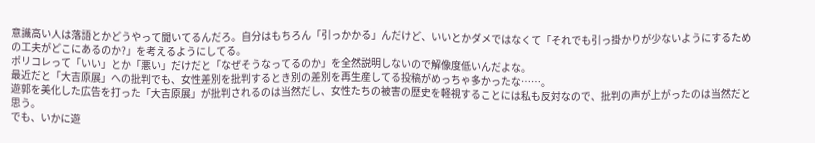意識高い人は落語とかどうやって聞いてるんだろ。自分はもちろん「引っかかる」んだけど、いいとかダメではなくて「それでも引っ掛かりが少ないようにするための工夫がどこにあるのか?」を考えるようにしてる。
ポリコレって「いい」とか「悪い」だけだと「なぜそうなってるのか」を全然説明しないので解像度低いんだよな。
最近だと「大吉原展」への批判でも、女性差別を批判するとき別の差別を再生産してる投稿がめっちゃ多かったな……。
遊郭を美化した広告を打った「大吉原展」が批判されるのは当然だし、女性たちの被害の歴史を軽視することには私も反対なので、批判の声が上がったのは当然だと思う。
でも、いかに遊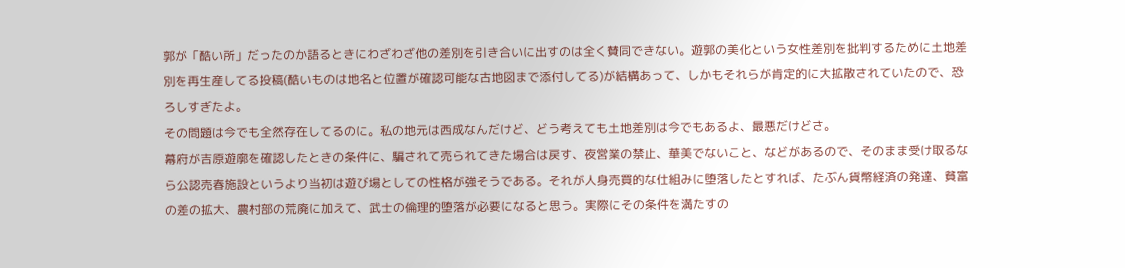郭が「酷い所」だったのか語るときにわざわざ他の差別を引き合いに出すのは全く賛同できない。遊郭の美化という女性差別を批判するために土地差別を再生産してる投稿(酷いものは地名と位置が確認可能な古地図まで添付してる)が結構あって、しかもそれらが肯定的に大拡散されていたので、恐ろしすぎたよ。
その問題は今でも全然存在してるのに。私の地元は西成なんだけど、どう考えても土地差別は今でもあるよ、最悪だけどさ。
幕府が吉原遊廓を確認したときの条件に、騙されて売られてきた場合は戻す、夜営業の禁止、華美でないこと、などがあるので、そのまま受け取るなら公認売春施設というより当初は遊び場としての性格が強そうである。それが人身売買的な仕組みに堕落したとすれば、たぶん貨幣経済の発達、貧富の差の拡大、農村部の荒廃に加えて、武士の倫理的堕落が必要になると思う。実際にその条件を満たすの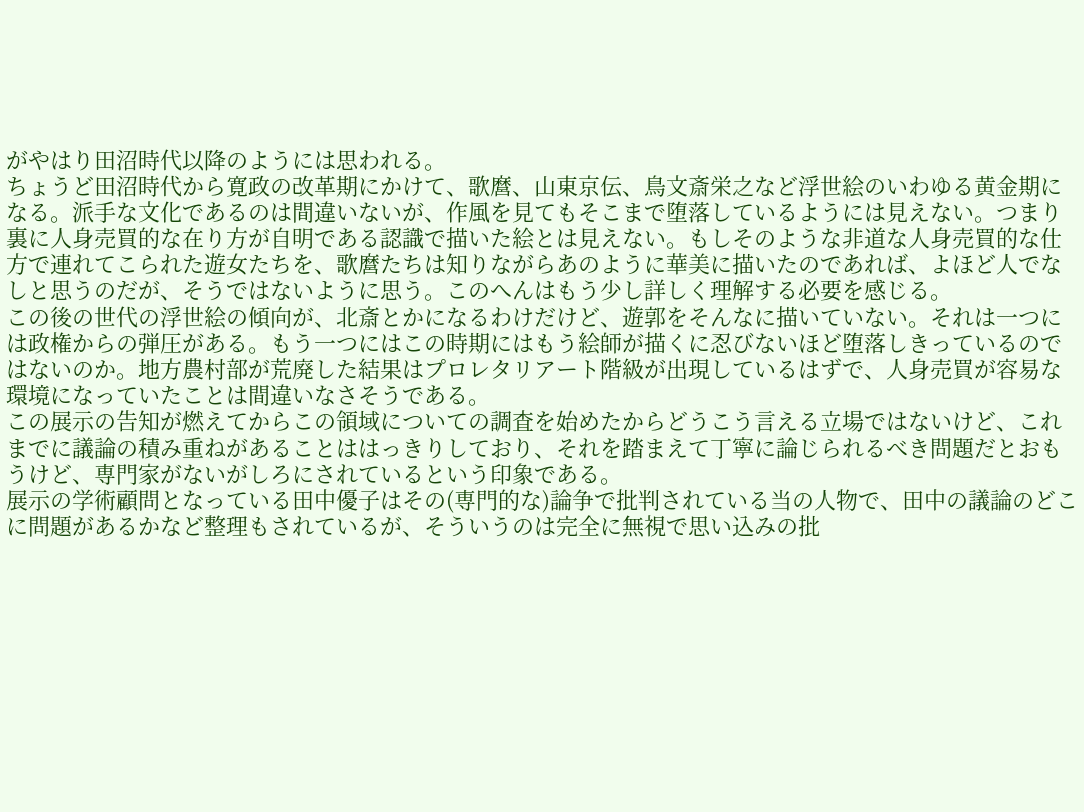がやはり田沼時代以降のようには思われる。
ちょうど田沼時代から寛政の改革期にかけて、歌麿、山東京伝、鳥文斎栄之など浮世絵のいわゆる黄金期になる。派手な文化であるのは間違いないが、作風を見てもそこまで堕落しているようには見えない。つまり裏に人身売買的な在り方が自明である認識で描いた絵とは見えない。もしそのような非道な人身売買的な仕方で連れてこられた遊女たちを、歌麿たちは知りながらあのように華美に描いたのであれば、よほど人でなしと思うのだが、そうではないように思う。このへんはもう少し詳しく理解する必要を感じる。
この後の世代の浮世絵の傾向が、北斎とかになるわけだけど、遊郭をそんなに描いていない。それは一つには政権からの弾圧がある。もう一つにはこの時期にはもう絵師が描くに忍びないほど堕落しきっているのではないのか。地方農村部が荒廃した結果はプロレタリアート階級が出現しているはずで、人身売買が容易な環境になっていたことは間違いなさそうである。
この展示の告知が燃えてからこの領域についての調査を始めたからどうこう言える立場ではないけど、これまでに議論の積み重ねがあることははっきりしており、それを踏まえて丁寧に論じられるべき問題だとおもうけど、専門家がないがしろにされているという印象である。
展示の学術顧問となっている田中優子はその(専門的な)論争で批判されている当の人物で、田中の議論のどこに問題があるかなど整理もされているが、そういうのは完全に無視で思い込みの批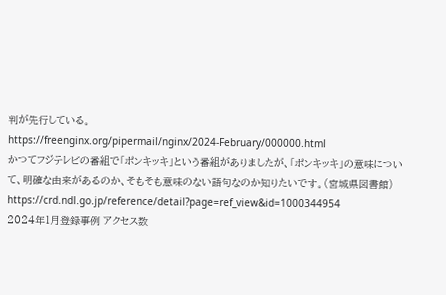判が先行している。
https://freenginx.org/pipermail/nginx/2024-February/000000.html
かつてフジテレビの番組で「ポンキッキ」という番組がありましたが、「ポンキッキ」の意味について、明確な由来があるのか、そもそも意味のない語句なのか知りたいです。(宮城県図書館)
https://crd.ndl.go.jp/reference/detail?page=ref_view&id=1000344954
2024年1月登録事例 アクセス数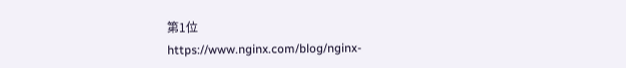第1位
https://www.nginx.com/blog/nginx-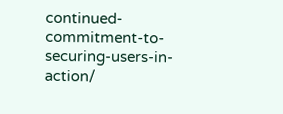continued-commitment-to-securing-users-in-action/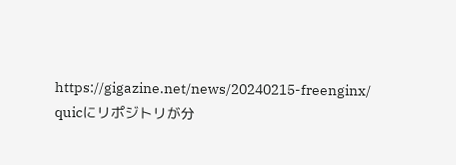https://gigazine.net/news/20240215-freenginx/
quicにリポジトリが分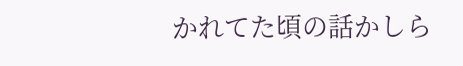かれてた頃の話かしら